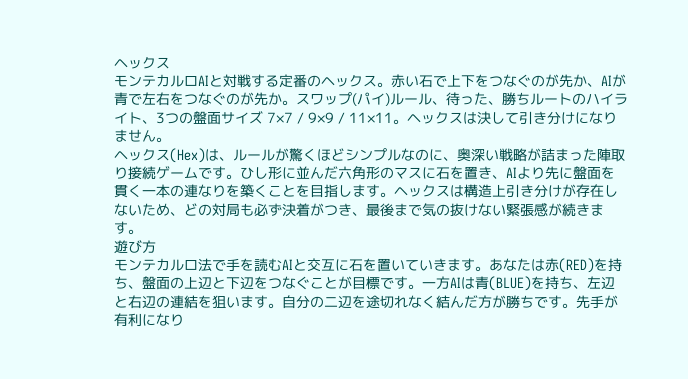ヘックス
モンテカルロAIと対戦する定番のヘックス。赤い石で上下をつなぐのが先か、AIが青で左右をつなぐのが先か。スワップ(パイ)ルール、待った、勝ちルートのハイライト、3つの盤面サイズ 7×7 / 9×9 / 11×11。ヘックスは決して引き分けになりません。
ヘックス(Hex)は、ルールが驚くほどシンプルなのに、奥深い戦略が詰まった陣取り接続ゲームです。ひし形に並んだ六角形のマスに石を置き、AIより先に盤面を貫く一本の連なりを築くことを目指します。ヘックスは構造上引き分けが存在しないため、どの対局も必ず決着がつき、最後まで気の抜けない緊張感が続きます。
遊び方
モンテカルロ法で手を読むAIと交互に石を置いていきます。あなたは赤(RED)を持ち、盤面の上辺と下辺をつなぐことが目標です。一方AIは青(BLUE)を持ち、左辺と右辺の連結を狙います。自分の二辺を途切れなく結んだ方が勝ちです。先手が有利になり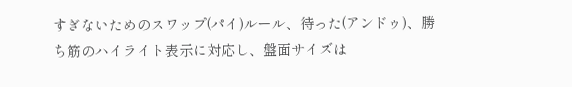すぎないためのスワップ(パイ)ルール、待った(アンドゥ)、勝ち筋のハイライト表示に対応し、盤面サイズは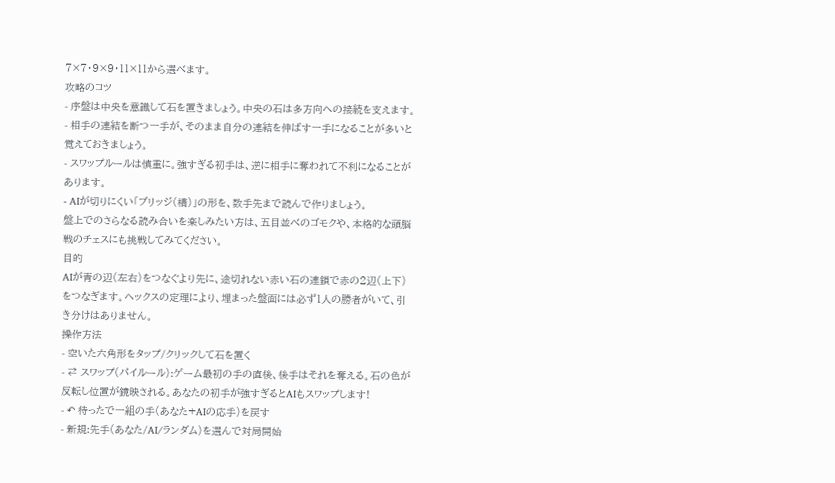7×7・9×9・11×11から選べます。
攻略のコツ
- 序盤は中央を意識して石を置きましょう。中央の石は多方向への接続を支えます。
- 相手の連結を断つ一手が、そのまま自分の連結を伸ばす一手になることが多いと覚えておきましょう。
- スワップルールは慎重に。強すぎる初手は、逆に相手に奪われて不利になることがあります。
- AIが切りにくい「ブリッジ(橋)」の形を、数手先まで読んで作りましょう。
盤上でのさらなる読み合いを楽しみたい方は、五目並べのゴモクや、本格的な頭脳戦のチェスにも挑戦してみてください。
目的
AIが青の辺(左右)をつなぐより先に、途切れない赤い石の連鎖で赤の2辺(上下)をつなぎます。ヘックスの定理により、埋まった盤面には必ず1人の勝者がいて、引き分けはありません。
操作方法
- 空いた六角形をタップ/クリックして石を置く
- ⇄ スワップ(パイルール):ゲーム最初の手の直後、後手はそれを奪える。石の色が反転し位置が鏡映される。あなたの初手が強すぎるとAIもスワップします!
- ↶ 待ったで一組の手(あなた+AIの応手)を戻す
- 新規:先手(あなた/AI/ランダム)を選んで対局開始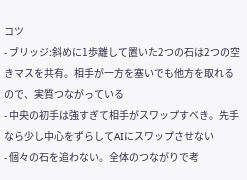コツ
- ブリッジ:斜めに1歩離して置いた2つの石は2つの空きマスを共有。相手が一方を塞いでも他方を取れるので、実質つながっている
- 中央の初手は強すぎて相手がスワップすべき。先手なら少し中心をずらしてAIにスワップさせない
- 個々の石を追わない。全体のつながりで考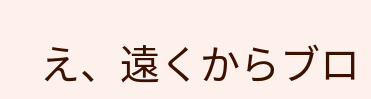え、遠くからブロ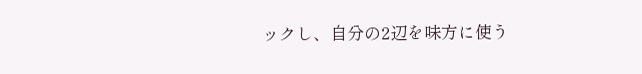ックし、自分の2辺を味方に使う